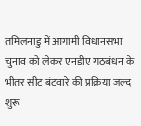तमिलनाडु में आगामी विधानसभा चुनाव को लेकर एनडीए गठबंधन के भीतर सीट बंटवारे की प्रक्रिया जल्द शुरू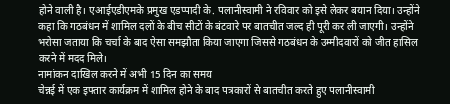होने वाली है। एआईएडीएमके प्रमुख एडप्पादी के. पलानीस्वामी ने रविवार को इसे लेकर बयान दिया। उन्होंने कहा कि गठबंधन में शामिल दलों के बीच सीटों के बंटवारे पर बातचीत जल्द ही पूरी कर ली जाएगी। उन्होंने भरोसा जताया कि चर्चा के बाद ऐसा समझौता किया जाएगा जिससे गठबंधन के उम्मीदवारों को जीत हासिल करने में मदद मिले।
नामांकन दाखिल करने में अभी 15 दिन का समय
चेन्नई में एक इफ्तार कार्यक्रम में शामिल होने के बाद पत्रकारों से बातचीत करते हुए पलानीस्वामी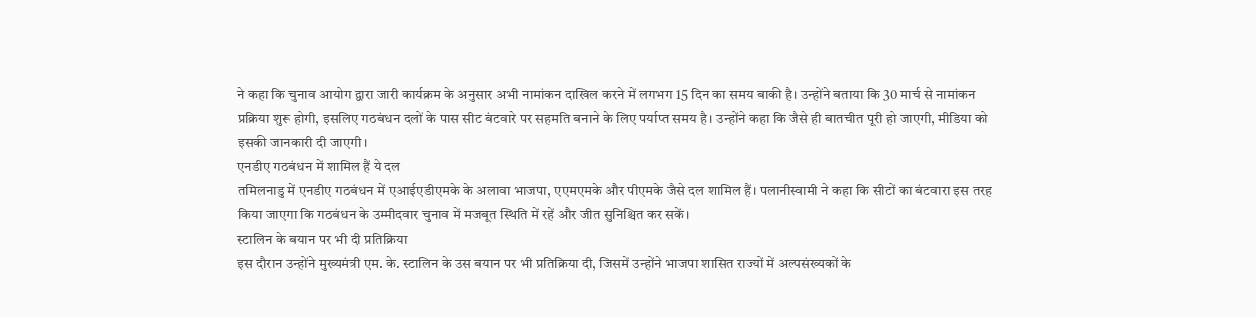ने कहा कि चुनाव आयोग द्वारा जारी कार्यक्रम के अनुसार अभी नामांकन दाखिल करने में लगभग 15 दिन का समय बाकी है। उन्होंने बताया कि 30 मार्च से नामांकन प्रक्रिया शुरू होगी, इसलिए गठबंधन दलों के पास सीट बंटवारे पर सहमति बनाने के लिए पर्याप्त समय है। उन्होंने कहा कि जैसे ही बातचीत पूरी हो जाएगी, मीडिया को इसकी जानकारी दी जाएगी।
एनडीए गठबंधन में शामिल हैं ये दल
तमिलनाडु में एनडीए गठबंधन में एआईएडीएमके के अलावा भाजपा, एएमएमके और पीएमके जैसे दल शामिल हैं। पलानीस्वामी ने कहा कि सीटों का बंटवारा इस तरह किया जाएगा कि गठबंधन के उम्मीदवार चुनाव में मजबूत स्थिति में रहें और जीत सुनिश्चित कर सकें।
स्टालिन के बयान पर भी दी प्रतिक्रिया
इस दौरान उन्होंने मुख्यमंत्री एम. के. स्टालिन के उस बयान पर भी प्रतिक्रिया दी, जिसमें उन्होंने भाजपा शासित राज्यों में अल्पसंख्यकों के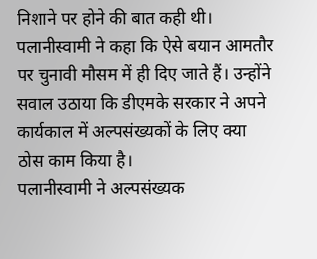निशाने पर होने की बात कही थी। पलानीस्वामी ने कहा कि ऐसे बयान आमतौर पर चुनावी मौसम में ही दिए जाते हैं। उन्होंने सवाल उठाया कि डीएमके सरकार ने अपने कार्यकाल में अल्पसंख्यकों के लिए क्या ठोस काम किया है।
पलानीस्वामी ने अल्पसंख्यक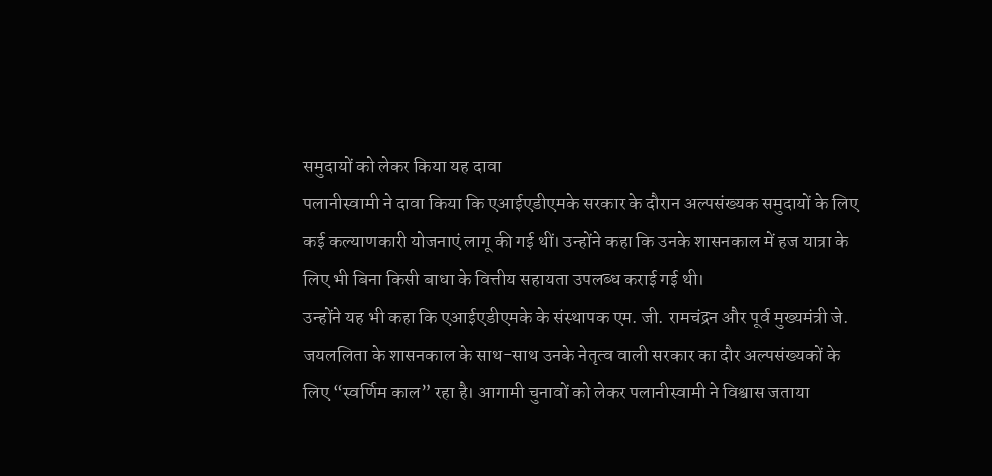समुदायों को लेकर किया यह दावा
पलानीस्वामी ने दावा किया कि एआईएडीएमके सरकार के दौरान अल्पसंख्यक समुदायों के लिए कई कल्याणकारी योजनाएं लागू की गई थीं। उन्होंने कहा कि उनके शासनकाल में हज यात्रा के लिए भी बिना किसी बाधा के वित्तीय सहायता उपलब्ध कराई गई थी।
उन्होंने यह भी कहा कि एआईएडीएमके के संस्थापक एम. जी. रामचंद्रन और पूर्व मुख्यमंत्री जे. जयललिता के शासनकाल के साथ-साथ उनके नेतृत्व वाली सरकार का दौर अल्पसंख्यकों के लिए “स्वर्णिम काल” रहा है। आगामी चुनावों को लेकर पलानीस्वामी ने विश्वास जताया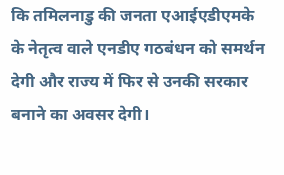कि तमिलनाडु की जनता एआईएडीएमके के नेतृत्व वाले एनडीए गठबंधन को समर्थन देगी और राज्य में फिर से उनकी सरकार बनाने का अवसर देगी।